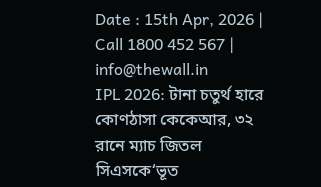Date : 15th Apr, 2026 | Call 1800 452 567 | info@thewall.in
IPL 2026: টানা চতুর্থ হারে কোণঠাসা কেকেআর, ৩২ রানে ম্যাচ জিতল সিএসকে‘ভূত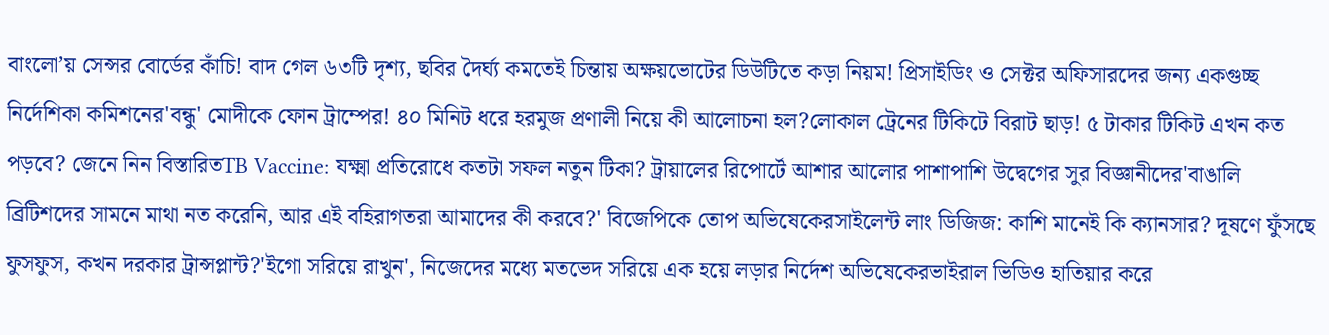বাংলো’য় সেন্সর বোর্ডের কাঁচি! বাদ গেল ৬৩টি দৃশ্য, ছবির দৈর্ঘ্য কমতেই চিন্তায় অক্ষয়ভোটের ডিউটিতে কড়া নিয়ম! প্রিসাইডিং ও সেক্টর অফিসারদের জন্য একগুচ্ছ নির্দেশিকা কমিশনের'বন্ধু' মোদীকে ফোন ট্রাম্পের! ৪০ মিনিট ধরে হরমুজ প্রণালী নিয়ে কী আলোচনা হল?লোকাল ট্রেনের টিকিটে বিরাট ছাড়! ৫ টাকার টিকিট এখন কত পড়বে? জেনে নিন বিস্তারিতTB Vaccine: যক্ষ্মা প্রতিরোধে কতটা সফল নতুন টিকা? ট্রায়ালের রিপোর্টে আশার আলোর পাশাপাশি উদ্বেগের সুর বিজ্ঞানীদের'বাঙালি ব্রিটিশদের সামনে মাথা নত করেনি, আর এই বহিরাগতরা আমাদের কী করবে?' বিজেপিকে তোপ অভিষেকেরসাইলেন্ট লাং ডিজিজ: কাশি মানেই কি ক্যানসার? দূষণে ফুঁসছে ফুসফুস, কখন দরকার ট্রান্সপ্লান্ট?'ইগো সরিয়ে রাখুন', নিজেদের মধ্যে মতভেদ সরিয়ে এক হয়ে লড়ার নির্দেশ অভিষেকেরভাইরাল ভিডিও হাতিয়ার করে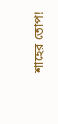শাহের তোপ!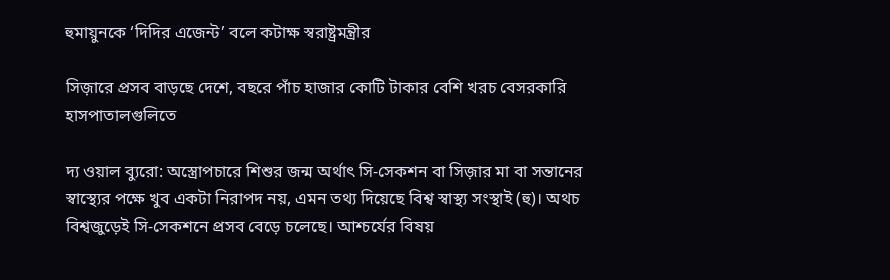হুমায়ুনকে ‘দিদির এজেন্ট’ বলে কটাক্ষ স্বরাষ্ট্রমন্ত্রীর

সিজ়ারে প্রসব বাড়ছে দেশে, বছরে পাঁচ হাজার কোটি টাকার বেশি খরচ বেসরকারি হাসপাতালগুলিতে

দ্য ওয়াল ব্যুরো: অস্ত্রোপচারে শিশুর জন্ম অর্থাৎ সি-সেকশন বা সিজ়ার মা বা সন্তানের স্বাস্থ্যের পক্ষে খুব একটা নিরাপদ নয়, এমন তথ্য দিয়েছে বিশ্ব স্বাস্থ্য সংস্থাই (হু)। অথচ বিশ্বজুড়েই সি-সেকশনে প্রসব বেড়ে চলেছে। আশ্চর্যের বিষয়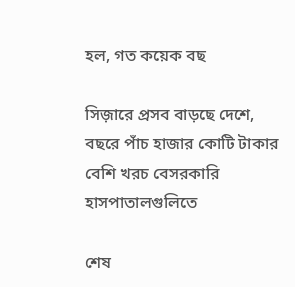হল, গত কয়েক বছ

সিজ়ারে প্রসব বাড়ছে দেশে, বছরে পাঁচ হাজার কোটি টাকার বেশি খরচ বেসরকারি হাসপাতালগুলিতে

শেষ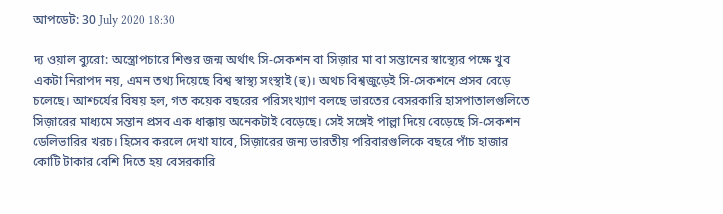আপডেট: 30 July 2020 18:30

দ্য ওয়াল ব্যুরো: অস্ত্রোপচারে শিশুর জন্ম অর্থাৎ সি-সেকশন বা সিজ়ার মা বা সন্তানের স্বাস্থ্যের পক্ষে খুব একটা নিরাপদ নয়, এমন তথ্য দিয়েছে বিশ্ব স্বাস্থ্য সংস্থাই (হু)। অথচ বিশ্বজুড়েই সি-সেকশনে প্রসব বেড়ে চলেছে। আশ্চর্যের বিষয় হল, গত কয়েক বছরের পরিসংখ্যাণ বলছে ভারতের বেসরকারি হাসপাতালগুলিতে সিজ়ারের মাধ্যমে সন্তান প্রসব এক ধাক্কায় অনেকটাই বেড়েছে। সেই সঙ্গেই পাল্লা দিয়ে বেড়েছে সি-সেকশন ডেলিভারির খরচ। হিসেব করলে দেখা যাবে, সিজ়ারের জন্য ভারতীয় পরিবারগুলিকে বছরে পাঁচ হাজার কোটি টাকার বেশি দিতে হয় বেসরকারি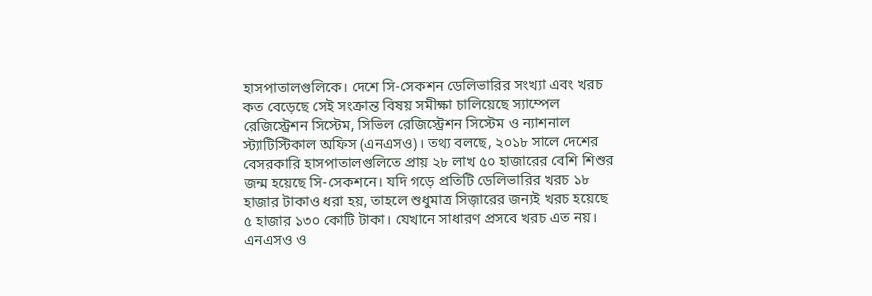হাসপাতালগুলিকে। দেশে সি-সেকশন ডেলিভারির সংখ্যা এবং খরচ কত বেড়েছে সেই সংক্রান্ত বিষয় সমীক্ষা চালিয়েছে স্যাম্পেল রেজিস্ট্রেশন সিস্টেম, সিভিল রেজিস্ট্রেশন সিস্টেম ও ন্যাশনাল স্ট্যাটিস্টিকাল অফিস (এনএসও)। তথ্য বলছে, ২০১৮ সালে দেশের বেসরকারি হাসপাতালগুলিতে প্রায় ২৮ লাখ ৫০ হাজারের বেশি শিশুর জন্ম হয়েছে সি-সেকশনে। যদি গড়ে প্রতিটি ডেলিভারির খরচ ১৮ হাজার টাকাও ধরা হয়, তাহলে শুধুমাত্র সিজ়ারের জন্যই খরচ হয়েছে ৫ হাজার ১৩০ কোটি টাকা। যেখানে সাধারণ প্রসবে খরচ এত নয়। এনএসও ও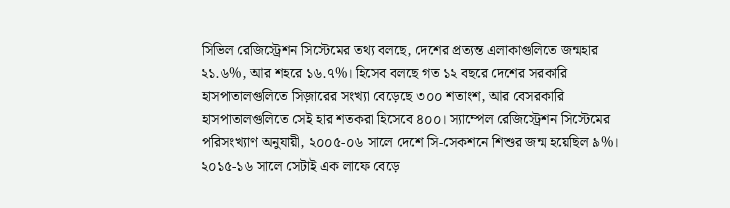সিভিল রেজিস্ট্রেশন সিস্টেমের তথ্য বলছে, দেশের প্রত্যন্ত এলাকাগুলিতে জন্মহার ২১.৬%, আর শহরে ১৬.৭%। হিসেব বলছে গত ১২ বছরে দেশের সরকারি হাসপাতালগুলিতে সিজ়ারের সংখ্যা বেড়েছে ৩০০ শতাংশ, আর বেসরকারি হাসপাতালগুলিতে সেই হার শতকরা হিসেবে ৪০০। স্যাম্পেল রেজিস্ট্রেশন সিস্টেমের পরিসংখ্যাণ অনুযায়ী, ২০০৫-০৬ সালে দেশে সি-সেকশনে শিশুর জন্ম হয়েছিল ৯%। ২০১৫-১৬ সালে সেটাই এক লাফে বেড়ে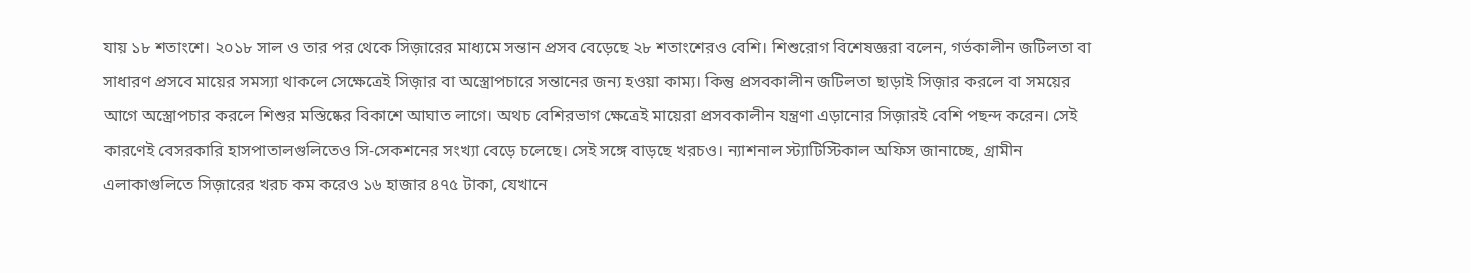যায় ১৮ শতাংশে। ২০১৮ সাল ও তার পর থেকে সিজ়ারের মাধ্যমে সন্তান প্রসব বেড়েছে ২৮ শতাংশেরও বেশি। শিশুরোগ বিশেষজ্ঞরা বলেন, গর্ভকালীন জটিলতা বা সাধারণ প্রসবে মায়ের সমস্যা থাকলে সেক্ষেত্রেই সিজ়ার বা অস্ত্রোপচারে সন্তানের জন্য হওয়া কাম্য। কিন্তু প্রসবকালীন জটিলতা ছাড়াই সিজ়ার করলে বা সময়ের আগে অস্ত্রোপচার করলে শিশুর মস্তিষ্কের বিকাশে আঘাত লাগে। অথচ বেশিরভাগ ক্ষেত্রেই মায়েরা প্রসবকালীন যন্ত্রণা এড়ানোর সিজ়ারই বেশি পছন্দ করেন। সেই কারণেই বেসরকারি হাসপাতালগুলিতেও সি-সেকশনের সংখ্যা বেড়ে চলেছে। সেই সঙ্গে বাড়ছে খরচও। ন্যাশনাল স্ট্যাটিস্টিকাল অফিস জানাচ্ছে, গ্রামীন এলাকাগুলিতে সিজ়ারের খরচ কম করেও ১৬ হাজার ৪৭৫ টাকা, যেখানে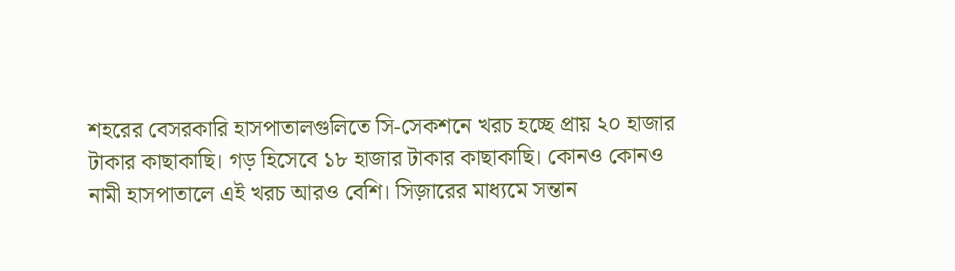শহরের বেসরকারি হাসপাতালগুলিতে সি-সেকশনে খরচ হচ্ছে প্রায় ২০ হাজার টাকার কাছাকাছি। গড় হিসেবে ১৮ হাজার টাকার কাছাকাছি। কোনও কোনও নামী হাসপাতালে এই খরচ আরও বেশি। সিজ়ারের মাধ্যমে সন্তান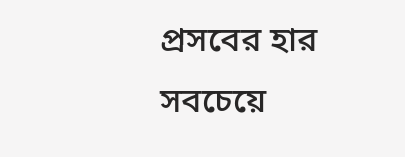প্রসবের হার সবচেয়ে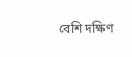বেশি দক্ষিণ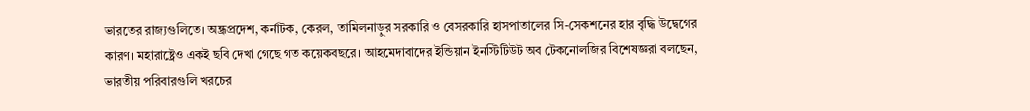ভারতের রাজ্যগুলিতে। অন্ধ্রপ্রদেশ, কর্নাটক, কেরল, তামিলনাড়ুর সরকারি ও বেসরকারি হাসপাতালের সি-সেকশনের হার বৃদ্ধি উদ্বেগের কারণ। মহারাষ্ট্রেও একই ছবি দেখা গেছে গত কয়েকবছরে। আহমেদাবাদের ইন্ডিয়ান ইনস্টিটিউট অব টেকনোলজির বিশেষজ্ঞরা বলছেন, ভারতীয় পরিবারগুলি খরচের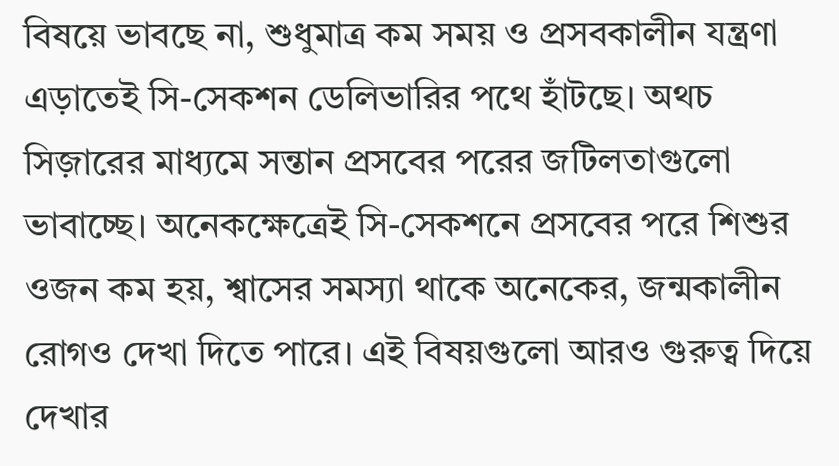বিষয়ে ভাবছে না, শুধুমাত্র কম সময় ও প্রসবকালীন যন্ত্রণা এড়াতেই সি-সেকশন ডেলিভারির পথে হাঁটছে। অথচ সিজ়ারের মাধ্যমে সন্তান প্রসবের পরের জটিলতাগুলো ভাবাচ্ছে। অনেকক্ষেত্রেই সি-সেকশনে প্রসবের পরে শিশুর ওজন কম হয়, শ্বাসের সমস্যা থাকে অনেকের, জন্মকালীন রোগও দেখা দিতে পারে। এই বিষয়গুলো আরও গুরুত্ব দিয়ে দেখার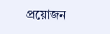প্রয়োজন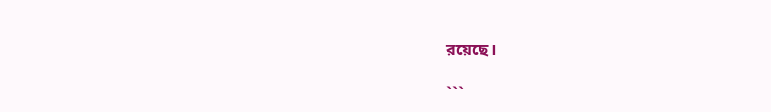রয়েছে।

```